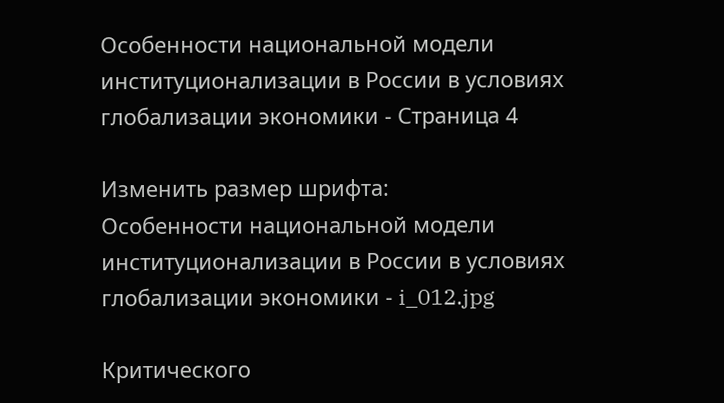Особенности национальной модели институционализации в России в условиях глобализации экономики - Страница 4

Изменить размер шрифта:
Особенности национальной модели институционализации в России в условиях глобализации экономики - i_012.jpg

Критического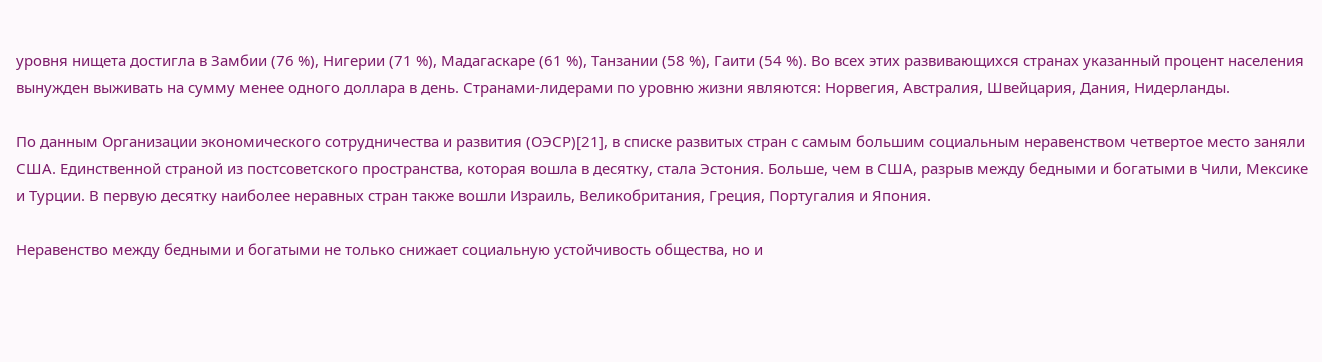уровня нищета достигла в Замбии (76 %), Нигерии (71 %), Мадагаскаре (61 %), Танзании (58 %), Гаити (54 %). Во всех этих развивающихся странах указанный процент населения вынужден выживать на сумму менее одного доллара в день. Странами-лидерами по уровню жизни являются: Норвегия, Австралия, Швейцария, Дания, Нидерланды.

По данным Организации экономического сотрудничества и развития (ОЭСР)[21], в списке развитых стран с самым большим социальным неравенством четвертое место заняли США. Единственной страной из постсоветского пространства, которая вошла в десятку, стала Эстония. Больше, чем в США, разрыв между бедными и богатыми в Чили, Мексике и Турции. В первую десятку наиболее неравных стран также вошли Израиль, Великобритания, Греция, Португалия и Япония.

Неравенство между бедными и богатыми не только снижает социальную устойчивость общества, но и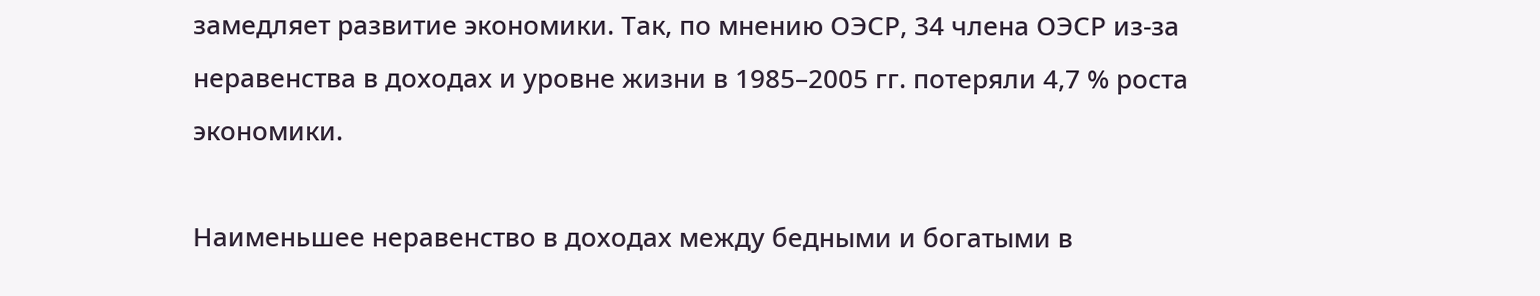замедляет развитие экономики. Так, по мнению ОЭСР, 34 члена ОЭСР из-за неравенства в доходах и уровне жизни в 1985–2005 гг. потеряли 4,7 % роста экономики.

Наименьшее неравенство в доходах между бедными и богатыми в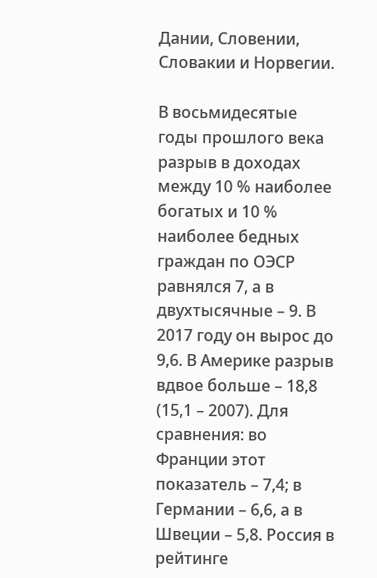Дании, Словении, Словакии и Норвегии.

В восьмидесятые годы прошлого века разрыв в доходах между 10 % наиболее богатых и 10 % наиболее бедных граждан по ОЭСР равнялся 7, а в двухтысячные – 9. В 2017 году он вырос до 9,6. В Америке разрыв вдвое больше – 18,8 (15,1 – 2007). Для сравнения: во Франции этот показатель – 7,4; в Германии – 6,6, а в Швеции – 5,8. Россия в рейтинге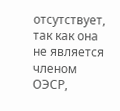отсутствует, так как она не является членом ОЭСР,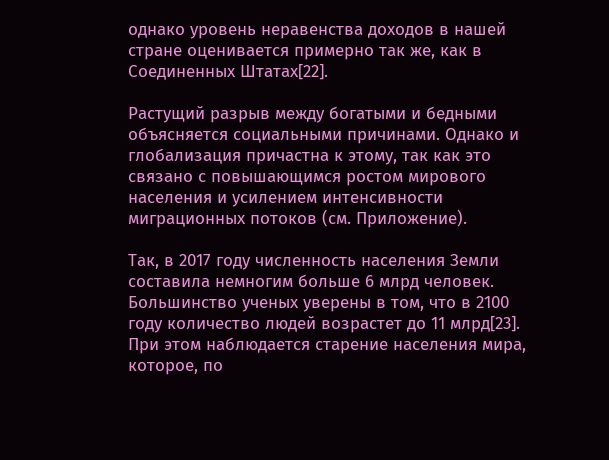однако уровень неравенства доходов в нашей стране оценивается примерно так же, как в Соединенных Штатах[22].

Растущий разрыв между богатыми и бедными объясняется социальными причинами. Однако и глобализация причастна к этому, так как это связано с повышающимся ростом мирового населения и усилением интенсивности миграционных потоков (см. Приложение).

Так, в 2017 году численность населения Земли составила немногим больше 6 млрд человек. Большинство ученых уверены в том, что в 2100 году количество людей возрастет до 11 млрд[23]. При этом наблюдается старение населения мира, которое, по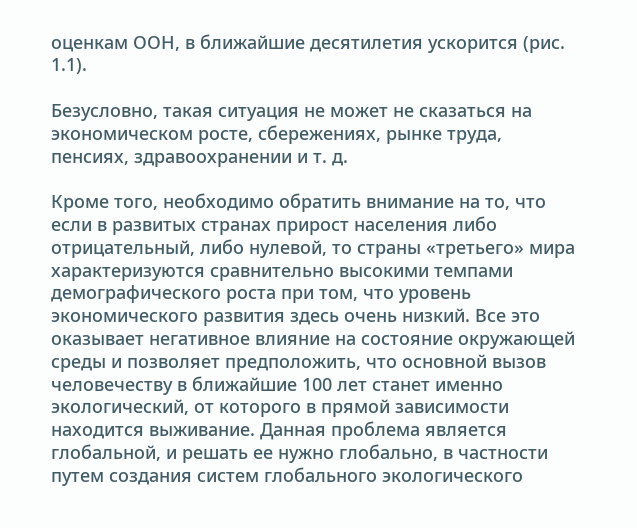оценкам ООН, в ближайшие десятилетия ускорится (рис. 1.1).

Безусловно, такая ситуация не может не сказаться на экономическом росте, сбережениях, рынке труда, пенсиях, здравоохранении и т. д.

Кроме того, необходимо обратить внимание на то, что если в развитых странах прирост населения либо отрицательный, либо нулевой, то страны «третьего» мира характеризуются сравнительно высокими темпами демографического роста при том, что уровень экономического развития здесь очень низкий. Все это оказывает негативное влияние на состояние окружающей среды и позволяет предположить, что основной вызов человечеству в ближайшие 100 лет станет именно экологический, от которого в прямой зависимости находится выживание. Данная проблема является глобальной, и решать ее нужно глобально, в частности путем создания систем глобального экологического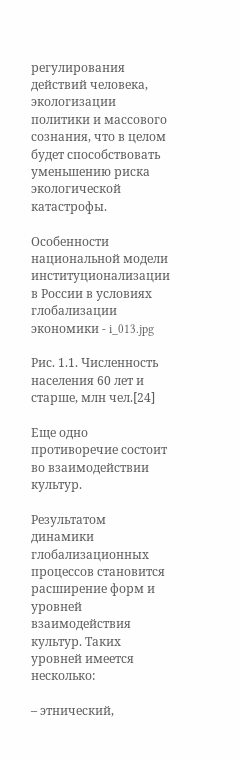регулирования действий человека, экологизации политики и массового сознания, что в целом будет способствовать уменьшению риска экологической катастрофы.

Особенности национальной модели институционализации в России в условиях глобализации экономики - i_013.jpg

Рис. 1.1. Численность населения 60 лет и старше, млн чел.[24]

Еще одно противоречие состоит во взаимодействии культур.

Результатом динамики глобализационных процессов становится расширение форм и уровней взаимодействия культур. Таких уровней имеется несколько:

– этнический,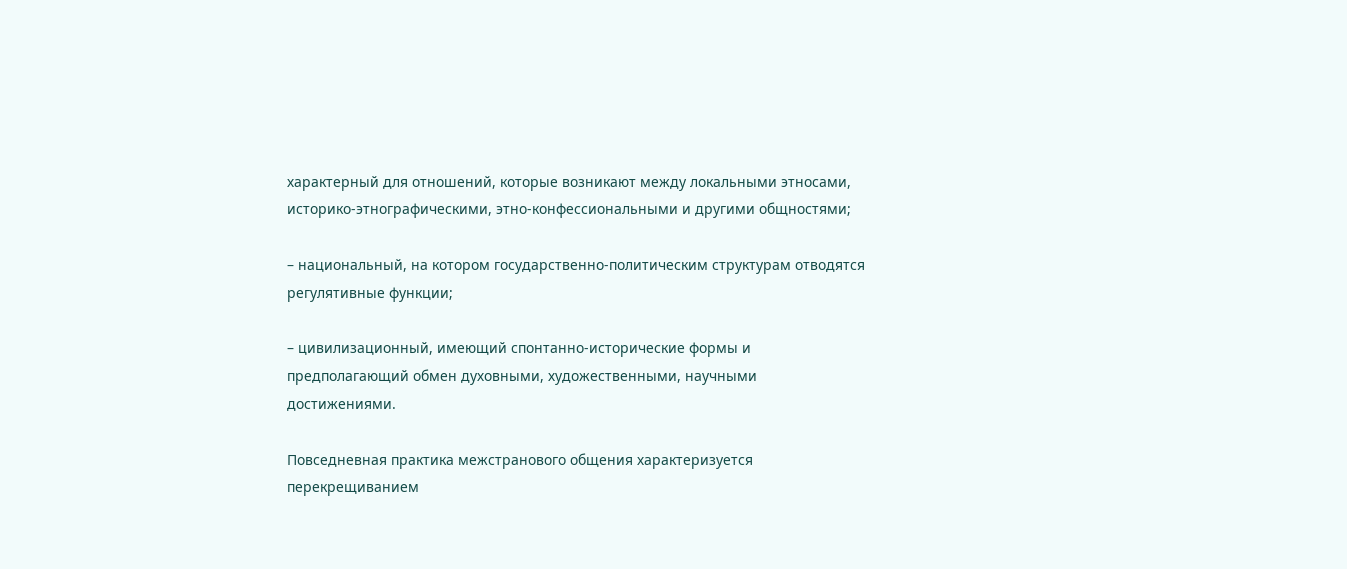характерный для отношений, которые возникают между локальными этносами, историко-этнографическими, этно-конфессиональными и другими общностями;

– национальный, на котором государственно-политическим структурам отводятся регулятивные функции;

– цивилизационный, имеющий спонтанно-исторические формы и предполагающий обмен духовными, художественными, научными достижениями.

Повседневная практика межстранового общения характеризуется перекрещиванием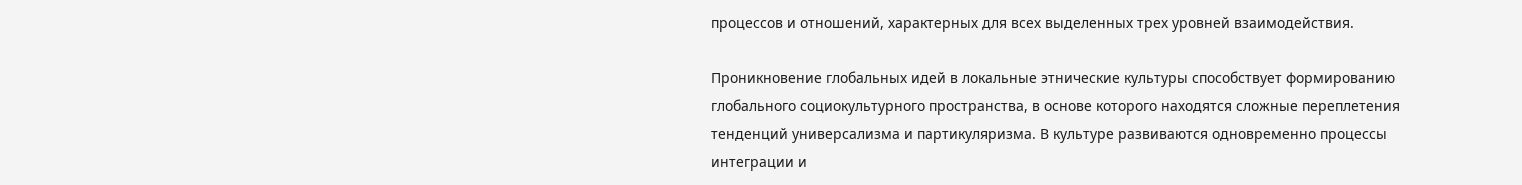процессов и отношений, характерных для всех выделенных трех уровней взаимодействия.

Проникновение глобальных идей в локальные этнические культуры способствует формированию глобального социокультурного пространства, в основе которого находятся сложные переплетения тенденций универсализма и партикуляризма. В культуре развиваются одновременно процессы интеграции и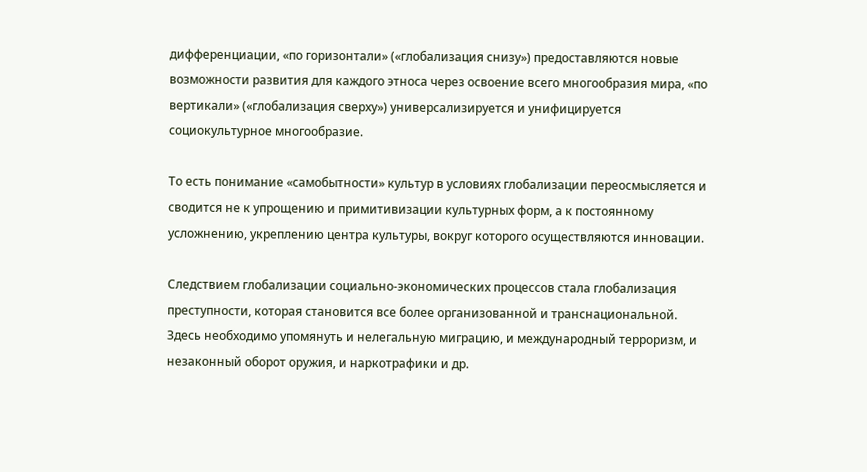дифференциации, «по горизонтали» («глобализация снизу») предоставляются новые возможности развития для каждого этноса через освоение всего многообразия мира, «по вертикали» («глобализация сверху») универсализируется и унифицируется социокультурное многообразие.

То есть понимание «самобытности» культур в условиях глобализации переосмысляется и сводится не к упрощению и примитивизации культурных форм, а к постоянному усложнению, укреплению центра культуры, вокруг которого осуществляются инновации.

Следствием глобализации социально-экономических процессов стала глобализация преступности, которая становится все более организованной и транснациональной. Здесь необходимо упомянуть и нелегальную миграцию, и международный терроризм, и незаконный оборот оружия, и наркотрафики и др.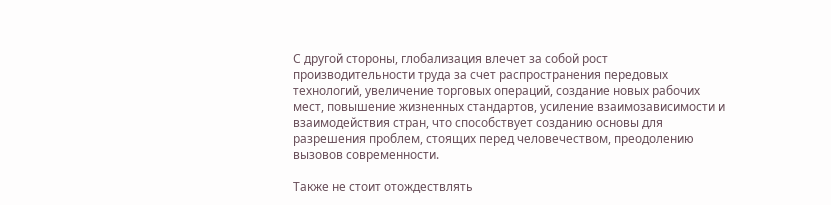С другой стороны, глобализация влечет за собой рост производительности труда за счет распространения передовых технологий, увеличение торговых операций, создание новых рабочих мест, повышение жизненных стандартов, усиление взаимозависимости и взаимодействия стран, что способствует созданию основы для разрешения проблем, стоящих перед человечеством, преодолению вызовов современности.

Также не стоит отождествлять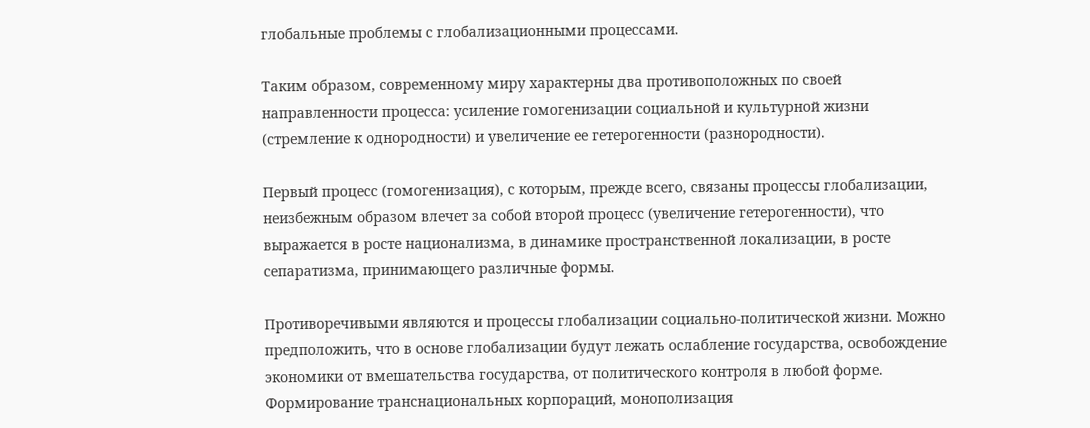глобальные проблемы с глобализационными процессами.

Таким образом, современному миру характерны два противоположных по своей направленности процесса: усиление гомогенизации социальной и культурной жизни (стремление к однородности) и увеличение ее гетерогенности (разнородности).

Первый процесс (гомогенизация), с которым, прежде всего, связаны процессы глобализации, неизбежным образом влечет за собой второй процесс (увеличение гетерогенности), что выражается в росте национализма, в динамике пространственной локализации, в росте сепаратизма, принимающего различные формы.

Противоречивыми являются и процессы глобализации социально-политической жизни. Можно предположить, что в основе глобализации будут лежать ослабление государства, освобождение экономики от вмешательства государства, от политического контроля в любой форме. Формирование транснациональных корпораций, монополизация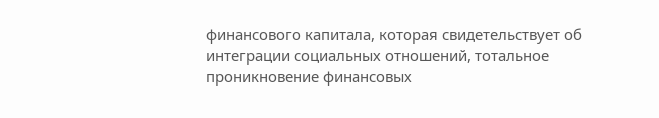финансового капитала, которая свидетельствует об интеграции социальных отношений, тотальное проникновение финансовых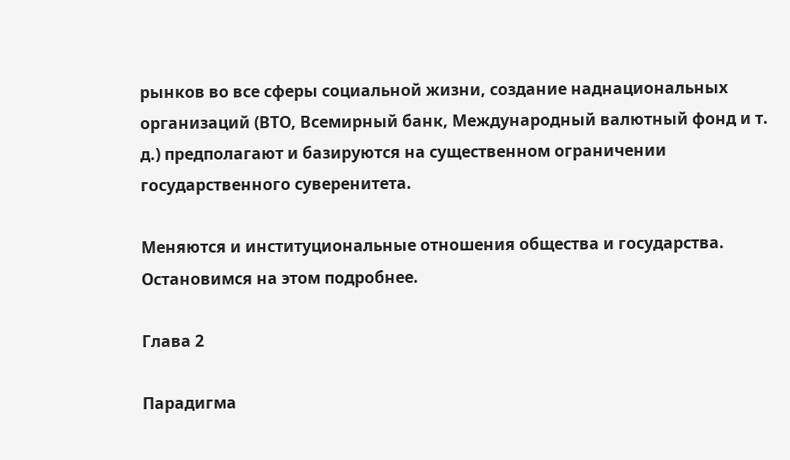рынков во все сферы социальной жизни, создание наднациональных организаций (ВТО, Всемирный банк, Международный валютный фонд и т. д.) предполагают и базируются на существенном ограничении государственного суверенитета.

Меняются и институциональные отношения общества и государства. Остановимся на этом подробнее.

Глава 2

Парадигма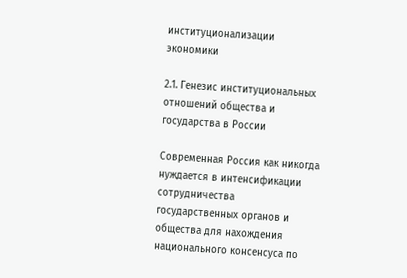институционализации экономики

2.1. Генезис институциональных отношений общества и государства в России

Современная Россия как никогда нуждается в интенсификации сотрудничества государственных органов и общества для нахождения национального консенсуса по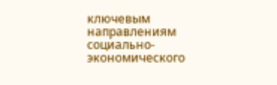ключевым направлениям социально-экономического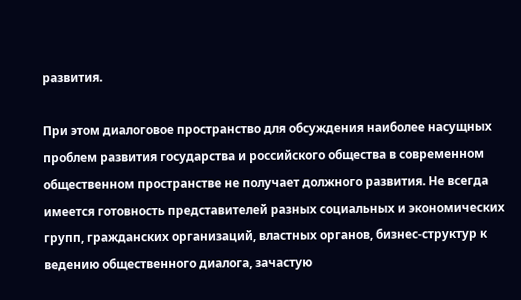развития.

При этом диалоговое пространство для обсуждения наиболее насущных проблем развития государства и российского общества в современном общественном пространстве не получает должного развития. Не всегда имеется готовность представителей разных социальных и экономических групп, гражданских организаций, властных органов, бизнес-структур к ведению общественного диалога, зачастую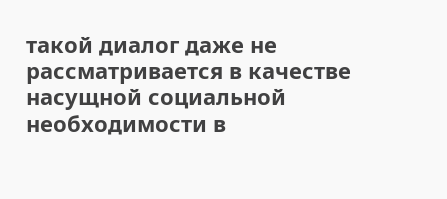такой диалог даже не рассматривается в качестве насущной социальной необходимости в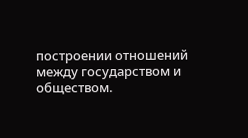построении отношений между государством и обществом.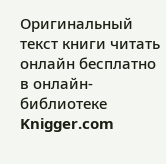Оригинальный текст книги читать онлайн бесплатно в онлайн-библиотеке Knigger.com